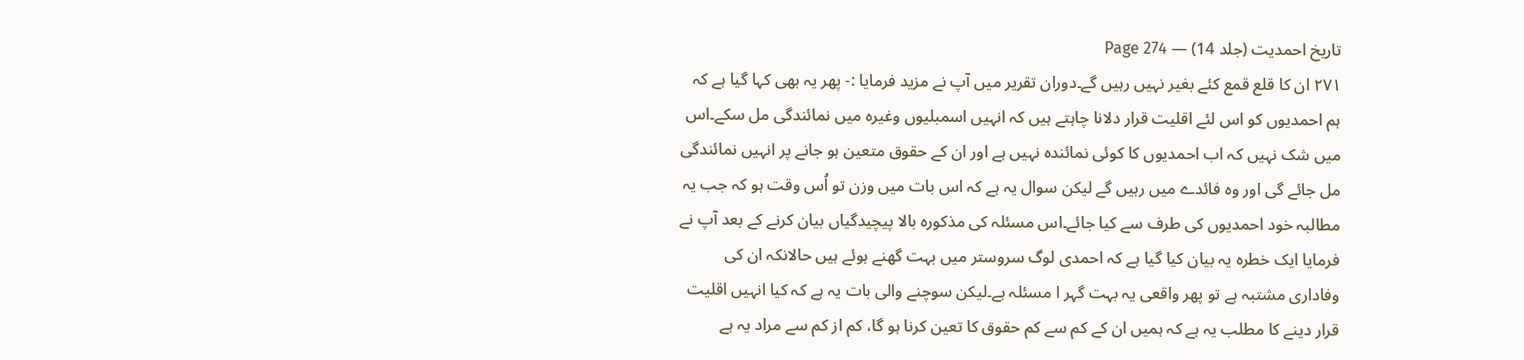تاریخ احمدیت (جلد 14) — Page 274
۲۷۱ ان کا قلع قمع کئے بغیر نہیں رہیں گے۔دوران تقریر میں آپ نے مزید فرمایا :- پھر یہ بھی کہا گیا ہے کہ ہم احمدیوں کو اس لئے اقلیت قرار دلانا چاہتے ہیں کہ انہیں اسمبلیوں وغیرہ میں نمائندگی مل سکے۔اس میں شک نہیں کہ اب احمدیوں کا کوئی نمائندہ نہیں ہے اور ان کے حقوق متعین ہو جانے پر انہیں نمائندگی مل جائے گی اور وہ فائدے میں رہیں گے لیکن سوال یہ ہے کہ اس بات میں وزن تو اُس وقت ہو کہ جب یہ مطالبہ خود احمدیوں کی طرف سے کیا جائے۔اس مسئلہ کی مذکورہ بالا پیچیدگیاں بیان کرنے کے بعد آپ نے فرمایا ایک خطرہ یہ بیان کیا گیا ہے کہ احمدی لوگ سروستر میں بہت گھنے ہوئے ہیں حالانکہ ان کی وفاداری مشتبہ ہے تو پھر واقعی یہ بہت گہر ا مسئلہ ہے۔لیکن سوچنے والی بات یہ ہے کہ کیا انہیں اقلیت قرار دینے کا مطلب یہ ہے کہ ہمیں ان کے کم سے کم حقوق کا تعین کرنا ہو گا، کم از کم سے مراد یہ ہے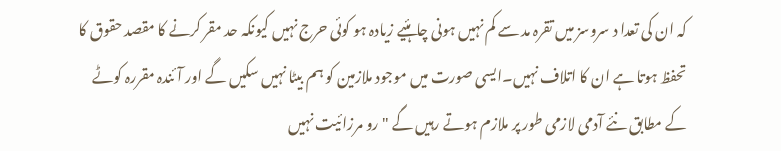کہ ان کی تعدا د سروسز میں تقرہ مد سے کم نہیں ہونی چاہئیے زیادہ ہو کوئی حرج نہیں کیونکہ حد مقر کرنے کا مقصد حقوق کا تحفظ ہوتا ہے ان کا اتلاف نہیں۔ایسی صورت میں موجود ملازمین کو ہم بیٹا نہیں سکیں گے اور آئندہ مقررہ کوٹے کے مطابق نئے آدمی لازمی طور پر ملازم ہوتے رہیں گے " رو مرزائیت نہیں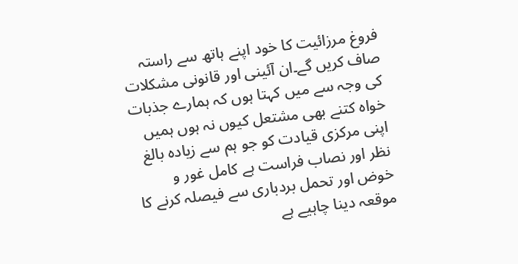فروغ مرزائیت کا خود اپنے ہاتھ سے راستہ صاف کریں گے۔ان آئینی اور قانونی مشکلات کی وجہ سے میں کہتا ہوں کہ ہمارے جذبات خواہ کتنے بھی مشتعل کیوں نہ ہوں ہمیں اپنی مرکزی قیادت کو جو ہم سے زیادہ بالغ نظر اور نصاب فراست ہے کامل غور و خوض اور تحمل بردباری سے فیصلہ کرنے کا موقعہ دینا چاہیے ہے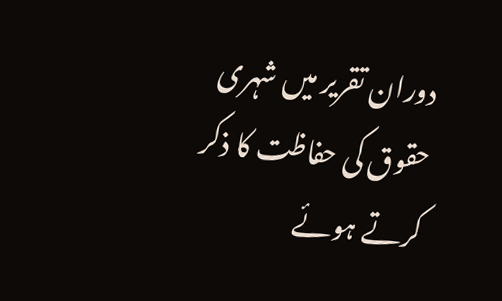دوران تقریر میں شہری حقوق کی حفاظت کا ذکر کرتے ہوئے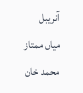آنریبل میاں ممتاز محمد خان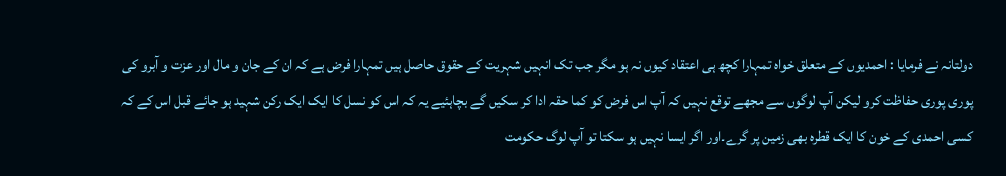دولتانہ نے فرمایا : احمدیوں کے متعلق خواہ تمہارا کچھ ہی اعتقاد کیوں نہ ہو مگر جب تک انہیں شہریت کے حقوق حاصل ہیں تمہارا فرض ہے کہ ان کے جان و مال اور عزت و آبرو کی پوری پوری حفاظت کرو لیکن آپ لوگوں سے مجھے توقع نہیں کہ آپ اس فرض کو کما حقہ ادا کر سکیں گے بچاہئیے یہ کہ اس کو نسل کا ایک ایک رکن شہید ہو جائے قبل اس کے کہ کسی احمدی کے خون کا ایک قطرہ بھی زمین پر گرے۔اور اگر ایسا نہیں ہو سکتا تو آپ لوگ حکومت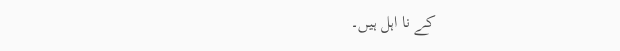کے نا اہل ہیں۔